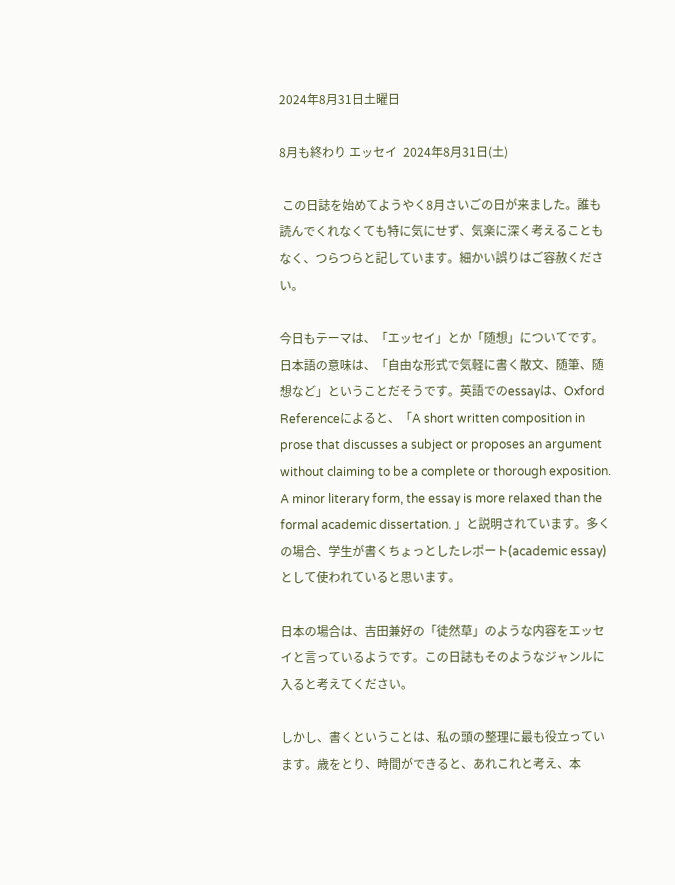2024年8月31日土曜日

8月も終わり エッセイ  2024年8月31日(土)

 この日誌を始めてようやく8月さいごの日が来ました。誰も読んでくれなくても特に気にせず、気楽に深く考えることもなく、つらつらと記しています。細かい誤りはご容赦ください。

今日もテーマは、「エッセイ」とか「随想」についてです。日本語の意味は、「自由な形式で気軽に書く散文、随筆、随想など」ということだそうです。英語でのessayは、Oxford Referenceによると、「A short written composition in prose that discusses a subject or proposes an argument without claiming to be a complete or thorough exposition. A minor literary form, the essay is more relaxed than the formal academic dissertation. 」と説明されています。多くの場合、学生が書くちょっとしたレポート(academic essay)として使われていると思います。

日本の場合は、吉田兼好の「徒然草」のような内容をエッセイと言っているようです。この日誌もそのようなジャンルに入ると考えてください。

しかし、書くということは、私の頭の整理に最も役立っています。歳をとり、時間ができると、あれこれと考え、本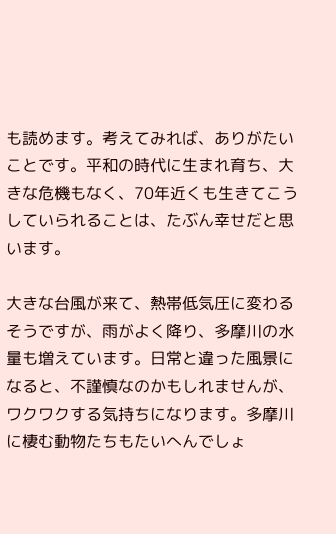も読めます。考えてみれば、ありがたいことです。平和の時代に生まれ育ち、大きな危機もなく、70年近くも生きてこうしていられることは、たぶん幸せだと思います。

大きな台風が来て、熱帯低気圧に変わるそうですが、雨がよく降り、多摩川の水量も増えています。日常と違った風景になると、不謹慎なのかもしれませんが、ワクワクする気持ちになります。多摩川に棲む動物たちもたいへんでしょ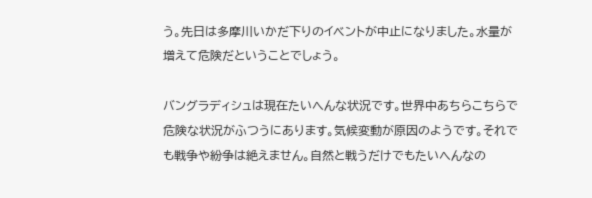う。先日は多摩川いかだ下りのイベントが中止になりました。水量が増えて危険だということでしょう。

バングラディシュは現在たいへんな状況です。世界中あちらこちらで危険な状況がふつうにあります。気候変動が原因のようです。それでも戦争や紛争は絶えません。自然と戦うだけでもたいへんなの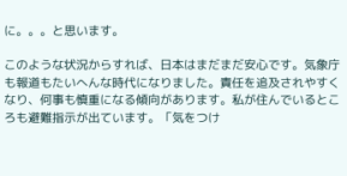に。。。と思います。

このような状況からすれば、日本はまだまだ安心です。気象庁も報道もたいへんな時代になりました。責任を追及されやすくなり、何事も慎重になる傾向があります。私が住んでいるところも避難指示が出ています。「気をつけ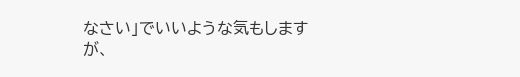なさい」でいいような気もしますが、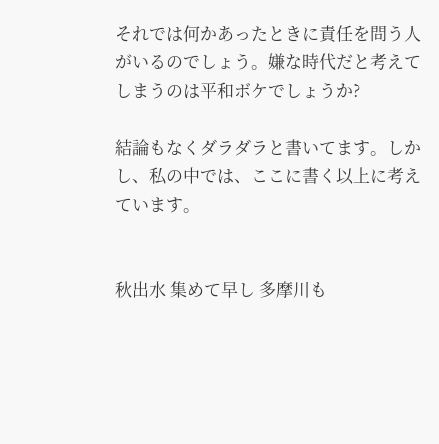それでは何かあったときに責任を問う人がいるのでしょう。嫌な時代だと考えてしまうのは平和ボケでしょうか?

結論もなくダラダラと書いてます。しかし、私の中では、ここに書く以上に考えています。


秋出水 集めて早し 多摩川も